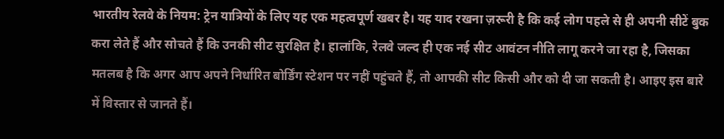भारतीय रेलवे के नियम: ट्रेन यात्रियों के लिए यह एक महत्वपूर्ण खबर है। यह याद रखना ज़रूरी है कि कई लोग पहले से ही अपनी सीटें बुक करा लेते हैं और सोचते हैं कि उनकी सीट सुरक्षित है। हालांकि, रेलवे जल्द ही एक नई सीट आवंटन नीति लागू करने जा रहा है, जिसका मतलब है कि अगर आप अपने निर्धारित बोर्डिंग स्टेशन पर नहीं पहुंचते हैं, तो आपकी सीट किसी और को दी जा सकती है। आइए इस बारे में विस्तार से जानते हैं।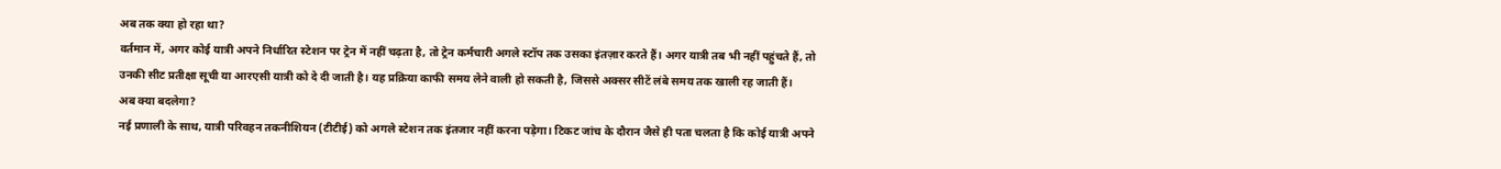अब तक क्या हो रहा था?
वर्तमान में, अगर कोई यात्री अपने निर्धारित स्टेशन पर ट्रेन में नहीं चढ़ता है, तो ट्रेन कर्मचारी अगले स्टॉप तक उसका इंतज़ार करते हैं। अगर यात्री तब भी नहीं पहुंचते हैं, तो उनकी सीट प्रतीक्षा सूची या आरएसी यात्री को दे दी जाती है। यह प्रक्रिया काफी समय लेने वाली हो सकती है, जिससे अक्सर सीटें लंबे समय तक खाली रह जाती हैं।
अब क्या बदलेगा?
नई प्रणाली के साथ, यात्री परिवहन तकनीशियन (टीटीई) को अगले स्टेशन तक इंतजार नहीं करना पड़ेगा। टिकट जांच के दौरान जैसे ही पता चलता है कि कोई यात्री अपने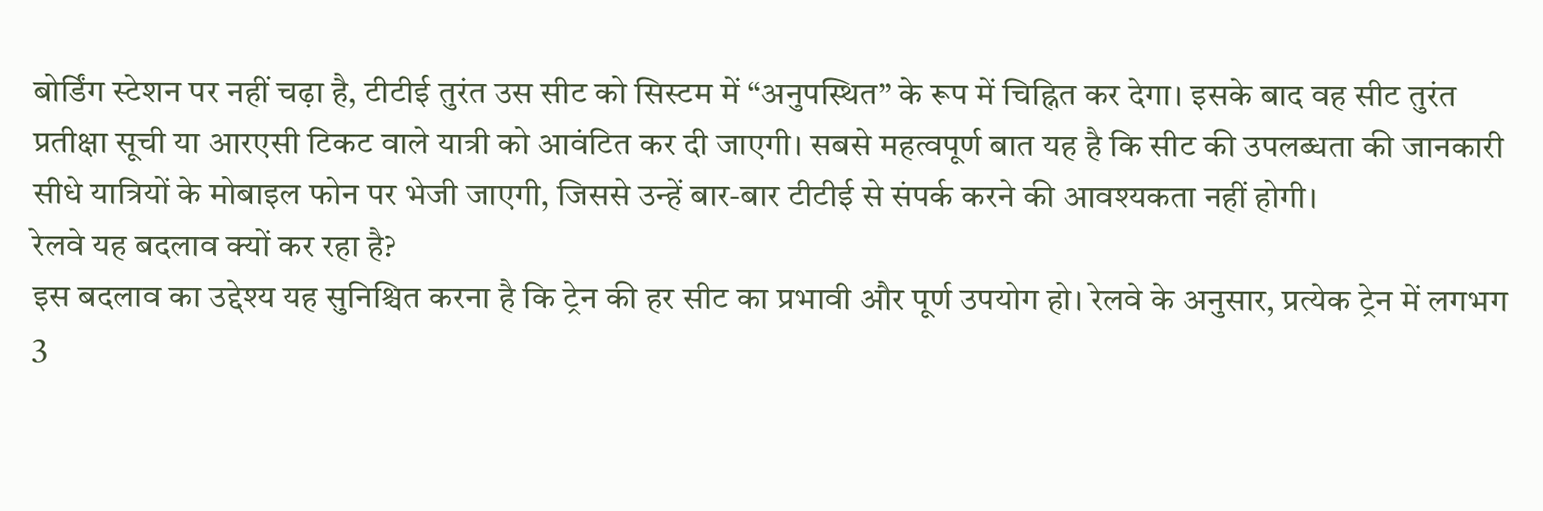बोर्डिंग स्टेशन पर नहीं चढ़ा है, टीटीई तुरंत उस सीट को सिस्टम में “अनुपस्थित” के रूप में चिह्नित कर देगा। इसके बाद वह सीट तुरंत प्रतीक्षा सूची या आरएसी टिकट वाले यात्री को आवंटित कर दी जाएगी। सबसे महत्वपूर्ण बात यह है कि सीट की उपलब्धता की जानकारी सीधे यात्रियों के मोबाइल फोन पर भेजी जाएगी, जिससे उन्हें बार-बार टीटीई से संपर्क करने की आवश्यकता नहीं होगी।
रेलवे यह बदलाव क्यों कर रहा है?
इस बदलाव का उद्देश्य यह सुनिश्चित करना है कि ट्रेन की हर सीट का प्रभावी और पूर्ण उपयोग हो। रेलवे के अनुसार, प्रत्येक ट्रेन में लगभग 3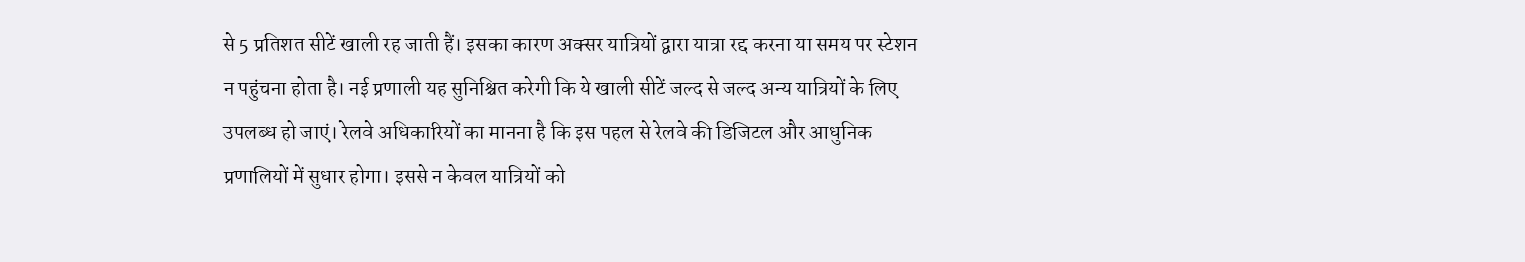से 5 प्रतिशत सीटें खाली रह जाती हैं। इसका कारण अक्सर यात्रियों द्वारा यात्रा रद्द करना या समय पर स्टेशन न पहुंचना होता है। नई प्रणाली यह सुनिश्चित करेगी कि ये खाली सीटें जल्द से जल्द अन्य यात्रियों के लिए उपलब्ध हो जाएं। रेलवे अधिकारियों का मानना है कि इस पहल से रेलवे की डिजिटल और आधुनिक प्रणालियों में सुधार होगा। इससे न केवल यात्रियों को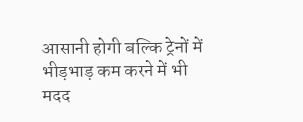आसानी होगी बल्कि ट्रेनों में भीड़भाड़ कम करने में भी मदद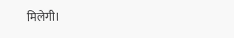मिलेगी।